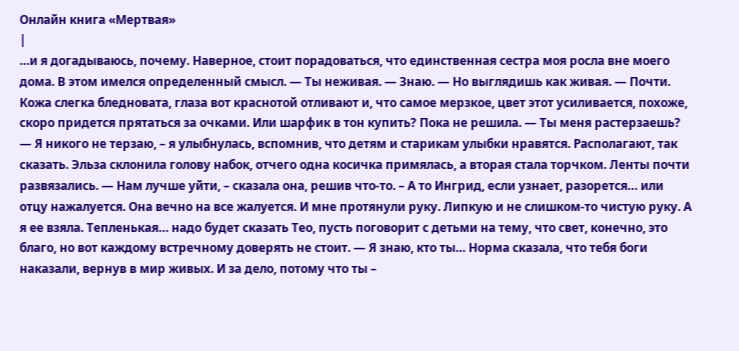Онлайн книга «Мертвая»
|
…и я догадываюсь, почему. Наверное, стоит порадоваться, что единственная сестра моя росла вне моего дома. В этом имелся определенный смысл. — Ты неживая. — Знаю. — Но выглядишь как живая. — Почти. Кожа слегка бледновата, глаза вот краснотой отливают и, что самое мерзкое, цвет этот усиливается, похоже, скоро придется прятаться за очками. Или шарфик в тон купить? Пока не решила. — Ты меня растерзаешь? — Я никого не терзаю, – я улыбнулась, вспомнив, что детям и старикам улыбки нравятся. Располагают, так сказать. Эльза склонила голову набок, отчего одна косичка примялась, а вторая стала торчком. Ленты почти развязались. — Нам лучше уйти, – сказала она, решив что-то. – А то Ингрид, если узнает, разорется… или отцу нажалуется. Она вечно на все жалуется. И мне протянули руку. Липкую и не слишком-то чистую руку. А я ее взяла. Тепленькая… надо будет сказать Тео, пусть поговорит с детьми на тему, что свет, конечно, это благо, но вот каждому встречному доверять не стоит. — Я знаю, кто ты… Норма сказала, что тебя боги наказали, вернув в мир живых. И за дело, потому что ты –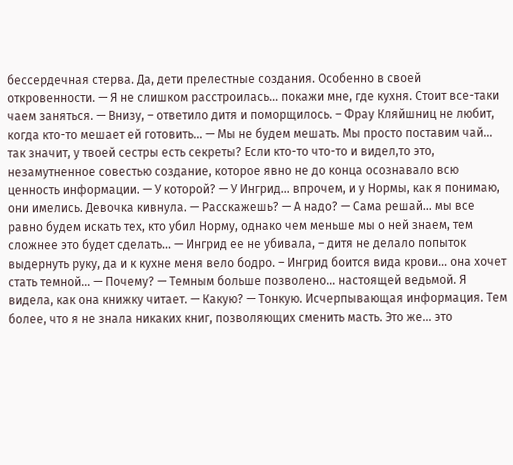бессердечная стерва. Да, дети прелестные создания. Особенно в своей откровенности. — Я не слишком расстроилась… покажи мне, где кухня. Стоит все-таки чаем заняться. — Внизу, – ответило дитя и поморщилось. – Фрау Кляйшниц не любит, когда кто-то мешает ей готовить… — Мы не будем мешать. Мы просто поставим чай… так значит, у твоей сестры есть секреты? Если кто-то что-то и видел,то это, незамутненное совестью создание, которое явно не до конца осознавало всю ценность информации. — У которой? — У Ингрид… впрочем, и у Нормы, как я понимаю, они имелись. Девочка кивнула. — Расскажешь? — А надо? — Сама решай… мы все равно будем искать тех, кто убил Норму, однако чем меньше мы о ней знаем, тем сложнее это будет сделать… — Ингрид ее не убивала, – дитя не делало попыток выдернуть руку, да и к кухне меня вело бодро. – Ингрид боится вида крови… она хочет стать темной… — Почему? — Темным больше позволено… настоящей ведьмой. Я видела, как она книжку читает. — Какую? — Тонкую. Исчерпывающая информация. Тем более, что я не знала никаких книг, позволяющих сменить масть. Это же… это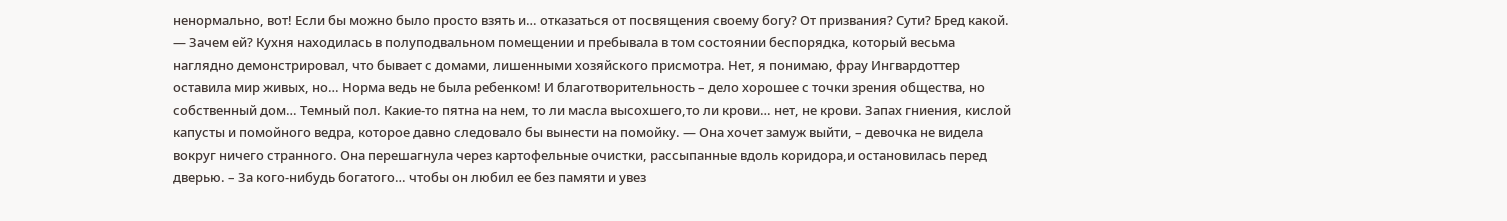ненормально, вот! Если бы можно было просто взять и… отказаться от посвящения своему богу? От призвания? Сути? Бред какой. — Зачем ей? Кухня находилась в полуподвальном помещении и пребывала в том состоянии беспорядка, который весьма наглядно демонстрировал, что бывает с домами, лишенными хозяйского присмотра. Нет, я понимаю, фрау Ингвардоттер оставила мир живых, но… Норма ведь не была ребенком! И благотворительность – дело хорошее с точки зрения общества, но собственный дом… Темный пол. Какие-то пятна на нем, то ли масла высохшего,то ли крови… нет, не крови. Запах гниения, кислой капусты и помойного ведра, которое давно следовало бы вынести на помойку. — Она хочет замуж выйти, – девочка не видела вокруг ничего странного. Она перешагнула через картофельные очистки, рассыпанные вдоль коридора,и остановилась перед дверью. – За кого-нибудь богатого… чтобы он любил ее без памяти и увез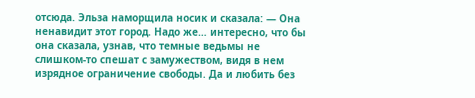отсюда. Эльза наморщила носик и сказала: — Она ненавидит этот город. Надо же… интересно, что бы она сказала, узнав, что темные ведьмы не слишком-то спешат с замужеством, видя в нем изрядное ограничение свободы. Да и любить без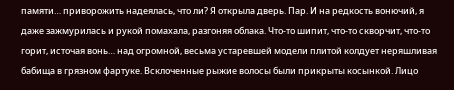памяти… приворожить надеялась, что ли? Я открыла дверь. Пар. И на редкость вонючий, я даже зажмурилась и рукой помахала, разгоняя облака. Что-то шипит, что-то скворчит, что-то горит, источая вонь… над огромной, весьма устаревшей модели плитой колдует неряшливая бабища в грязном фартуке. Всклоченные рыжие волосы были прикрыты косынкой. Лицо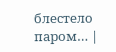блестело паром… |